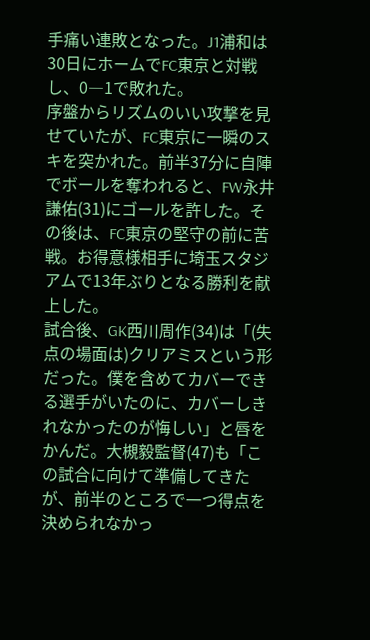手痛い連敗となった。J1浦和は30日にホームでFC東京と対戦し、0―1で敗れた。
序盤からリズムのいい攻撃を見せていたが、FC東京に一瞬のスキを突かれた。前半37分に自陣でボールを奪われると、FW永井謙佑(31)にゴールを許した。その後は、FC東京の堅守の前に苦戦。お得意様相手に埼玉スタジアムで13年ぶりとなる勝利を献上した。
試合後、GK西川周作(34)は「(失点の場面は)クリアミスという形だった。僕を含めてカバーできる選手がいたのに、カバーしきれなかったのが悔しい」と唇をかんだ。大槻毅監督(47)も「この試合に向けて準備してきたが、前半のところで一つ得点を決められなかっ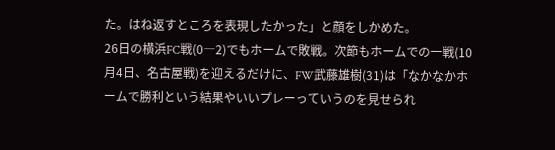た。はね返すところを表現したかった」と顔をしかめた。
26日の横浜FC戦(0―2)でもホームで敗戦。次節もホームでの一戦(10月4日、名古屋戦)を迎えるだけに、FW武藤雄樹(31)は「なかなかホームで勝利という結果やいいプレーっていうのを見せられ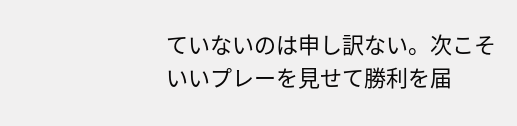ていないのは申し訳ない。次こそいいプレーを見せて勝利を届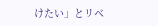けたい」とリベ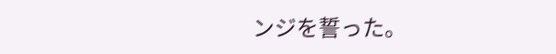ンジを誓った。